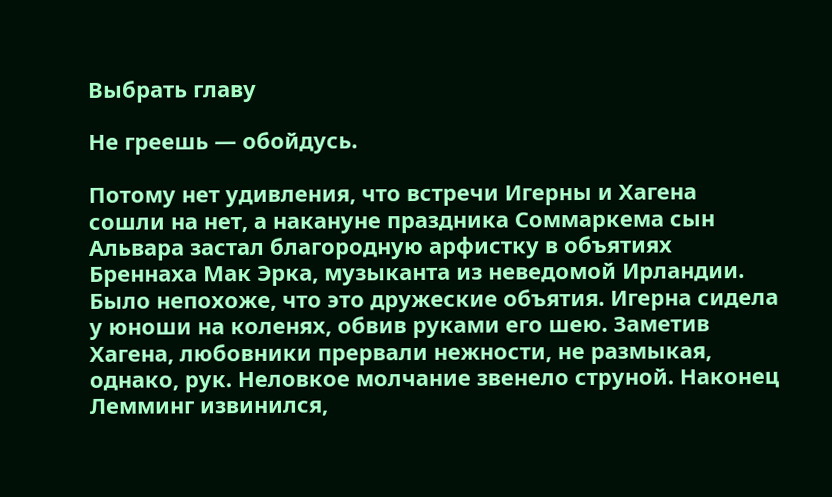Выбрать главу

Не греешь — обойдусь.

Потому нет удивления, что встречи Игерны и Хагена сошли на нет, а накануне праздника Соммаркема сын Альвара застал благородную арфистку в объятиях Бреннаха Мак Эрка, музыканта из неведомой Ирландии. Было непохоже, что это дружеские объятия. Игерна сидела у юноши на коленях, обвив руками его шею. Заметив Хагена, любовники прервали нежности, не размыкая, однако, рук. Неловкое молчание звенело струной. Наконец Лемминг извинился,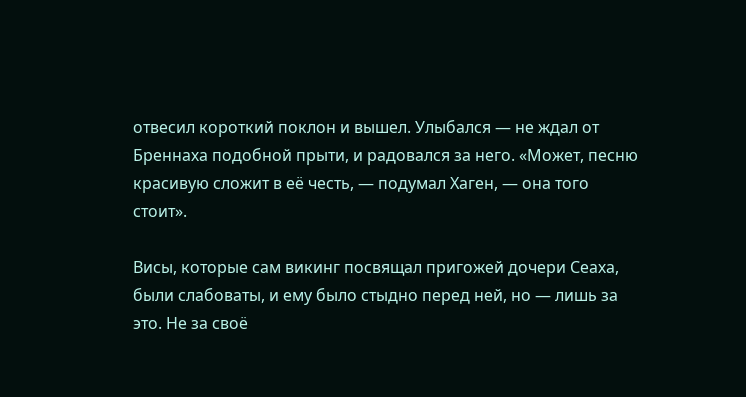отвесил короткий поклон и вышел. Улыбался — не ждал от Бреннаха подобной прыти, и радовался за него. «Может, песню красивую сложит в её честь, — подумал Хаген, — она того стоит».

Висы, которые сам викинг посвящал пригожей дочери Сеаха, были слабоваты, и ему было стыдно перед ней, но — лишь за это. Не за своё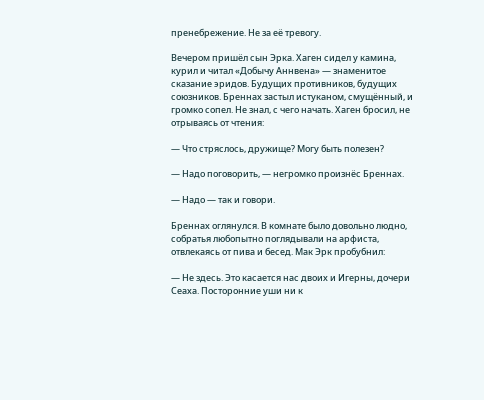пренебрежение. Не за её тревогу.

Вечером пришёл сын Эрка. Хаген сидел у камина, курил и читал «Добычу Аннвена» — знаменитое сказание эридов. Будущих противников, будущих союзников. Бреннах застыл истуканом, смущённый, и громко сопел. Не знал, с чего начать. Хаген бросил, не отрываясь от чтения:

— Что стряслось, дружище? Могу быть полезен?

— Надо поговорить, — негромко произнёс Бреннах.

— Надо — так и говори.

Бреннах оглянулся. В комнате было довольно людно, собратья любопытно поглядывали на арфиста, отвлекаясь от пива и бесед. Мак Эрк пробубнил:

— Не здесь. Это касается нас двоих и Игерны, дочери Сеаха. Посторонние уши ни к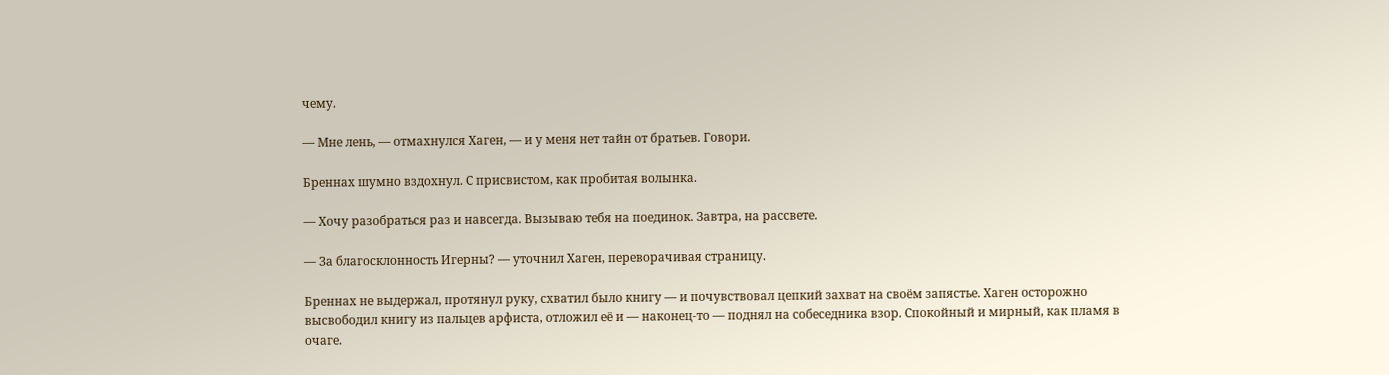чему.

— Мне лень, — отмахнулся Хаген, — и у меня нет тайн от братьев. Говори.

Бреннах шумно вздохнул. С присвистом, как пробитая волынка.

— Хочу разобраться раз и навсегда. Вызываю тебя на поединок. Завтра, на рассвете.

— За благосклонность Игерны? — уточнил Хаген, переворачивая страницу.

Бреннах не выдержал, протянул руку, схватил было книгу — и почувствовал цепкий захват на своём запястье. Хаген осторожно высвободил книгу из пальцев арфиста, отложил её и — наконец-то — поднял на собеседника взор. Спокойный и мирный, как пламя в очаге.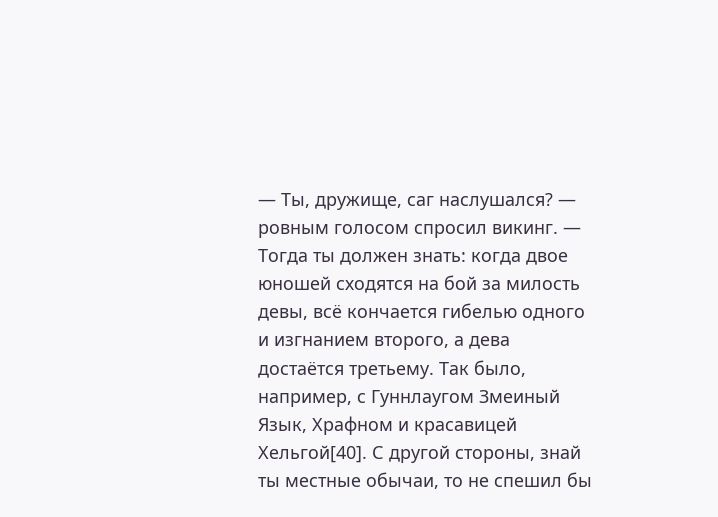— Ты, дружище, саг наслушался? — ровным голосом спросил викинг. — Тогда ты должен знать: когда двое юношей сходятся на бой за милость девы, всё кончается гибелью одного и изгнанием второго, а дева достаётся третьему. Так было, например, с Гуннлаугом Змеиный Язык, Храфном и красавицей Хельгой[40]. С другой стороны, знай ты местные обычаи, то не спешил бы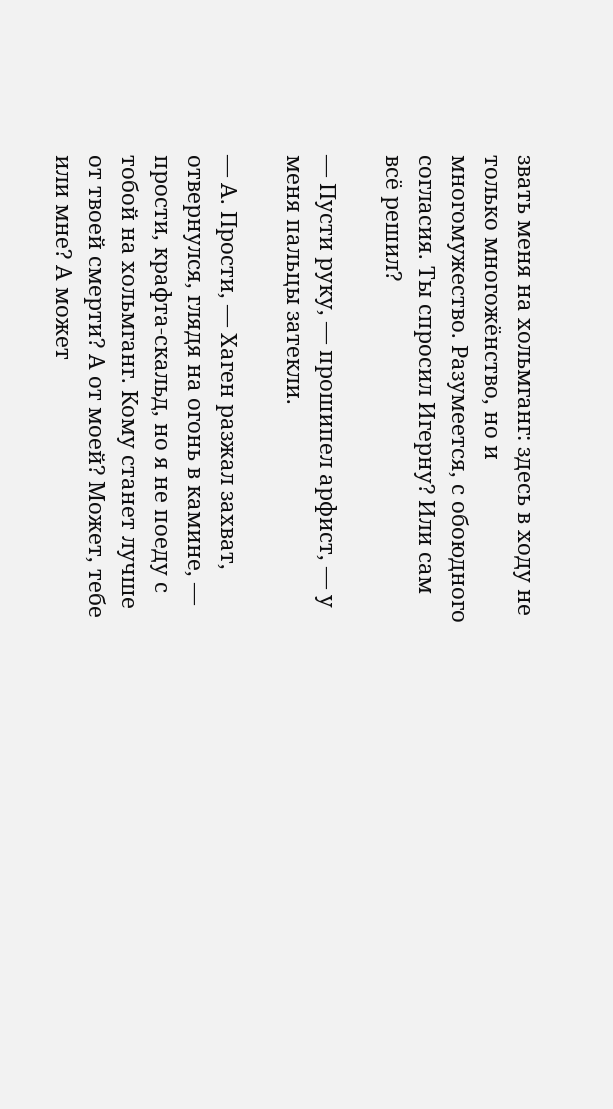звать меня на хольмганг: здесь в ходу не только многожёнство, но и многомужество. Разумеется, с обоюдного согласия. Ты спросил Игерну? Или сам всё решил?

— Пусти руку, — прошипел арфист, — у меня пальцы затекли.

— А. Прости, — Хаген разжал захват, отвернулся, глядя на огонь в камине, — прости, крафта-скальд, но я не поеду с тобой на хольмганг. Кому станет лучше от твоей смерти? А от моей? Может, тебе или мне? А может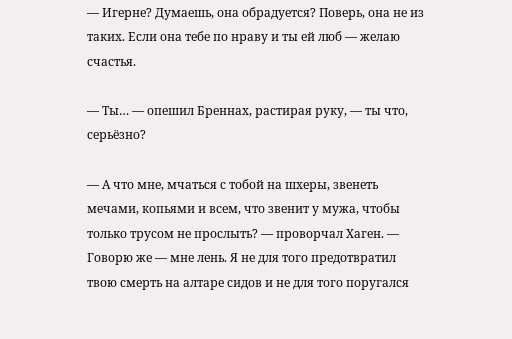— Игерне? Думаешь, она обрадуется? Поверь, она не из таких. Если она тебе по нраву и ты ей люб — желаю счастья.

— Ты… — опешил Бреннах, растирая руку, — ты что, серьёзно?

— А что мне, мчаться с тобой на шхеры, звенеть мечами, копьями и всем, что звенит у мужа, чтобы только трусом не прослыть? — проворчал Хаген. — Говорю же — мне лень. Я не для того предотвратил твою смерть на алтаре сидов и не для того поругался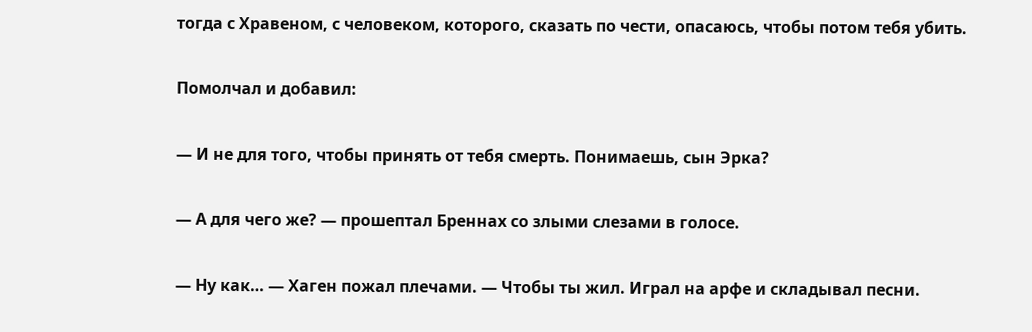тогда с Хравеном, с человеком, которого, сказать по чести, опасаюсь, чтобы потом тебя убить.

Помолчал и добавил:

— И не для того, чтобы принять от тебя смерть. Понимаешь, сын Эрка?

— А для чего же? — прошептал Бреннах со злыми слезами в голосе.

— Ну как… — Хаген пожал плечами. — Чтобы ты жил. Играл на арфе и складывал песни.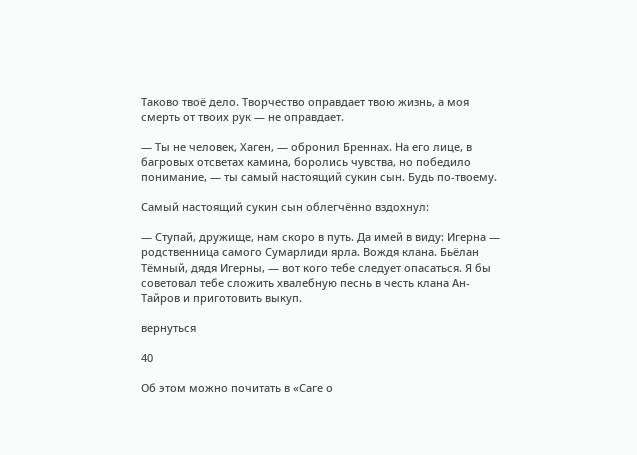Таково твоё дело. Творчество оправдает твою жизнь, а моя смерть от твоих рук — не оправдает.

— Ты не человек, Хаген, — обронил Бреннах. На его лице, в багровых отсветах камина, боролись чувства, но победило понимание, — ты самый настоящий сукин сын. Будь по-твоему.

Самый настоящий сукин сын облегчённо вздохнул:

— Ступай, дружище, нам скоро в путь. Да имей в виду: Игерна — родственница самого Сумарлиди ярла. Вождя клана. Бьёлан Тёмный, дядя Игерны, — вот кого тебе следует опасаться. Я бы советовал тебе сложить хвалебную песнь в честь клана Ан-Тайров и приготовить выкуп.

вернуться

40

Об этом можно почитать в «Саге о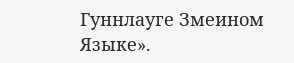Гуннлауге Змеином Языке».